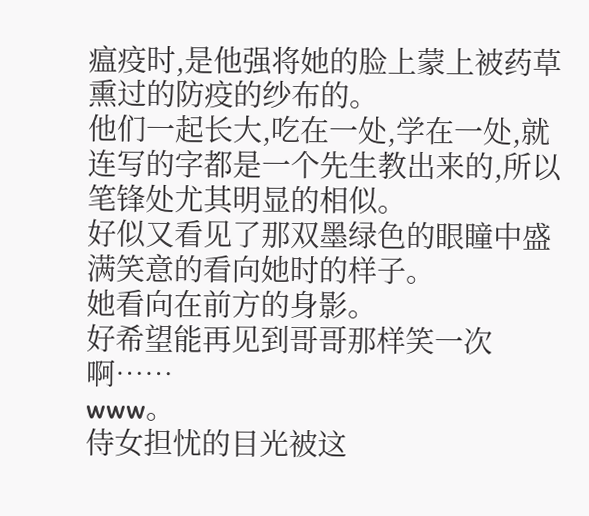瘟疫时,是他强将她的脸上蒙上被药草熏过的防疫的纱布的。
他们一起长大,吃在一处,学在一处,就连写的字都是一个先生教出来的,所以笔锋处尤其明显的相似。
好似又看见了那双墨绿色的眼瞳中盛满笑意的看向她时的样子。
她看向在前方的身影。
好希望能再见到哥哥那样笑一次啊……
www。
侍女担忧的目光被这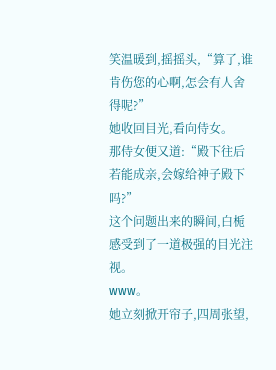笑温暖到,摇摇头,“算了,谁肯伤您的心啊,怎会有人舍得呢?”
她收回目光,看向侍女。
那侍女便又道:“殿下往后若能成亲,会嫁给神子殿下吗?”
这个问题出来的瞬间,白栀感受到了一道极强的目光注视。
www。
她立刻掀开帘子,四周张望,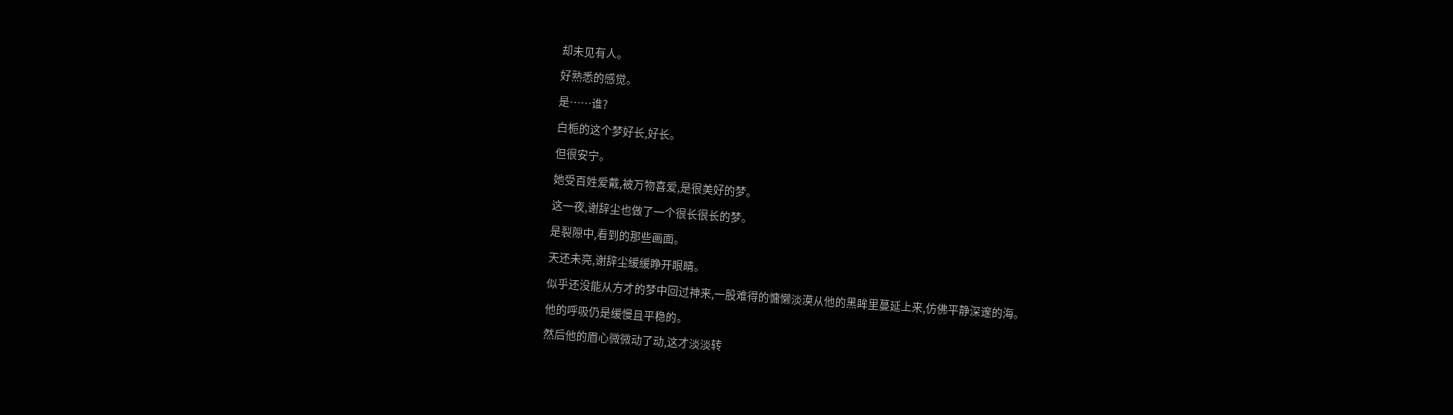却未见有人。
好熟悉的感觉。
是……谁?
白栀的这个梦好长,好长。
但很安宁。
她受百姓爱戴,被万物喜爱,是很美好的梦。
这一夜,谢辞尘也做了一个很长很长的梦。
是裂隙中,看到的那些画面。
天还未亮,谢辞尘缓缓睁开眼睛。
似乎还没能从方才的梦中回过神来,一股难得的慵懒淡漠从他的黑眸里蔓延上来,仿佛平静深邃的海。
他的呼吸仍是缓慢且平稳的。
然后他的眉心微微动了动,这才淡淡转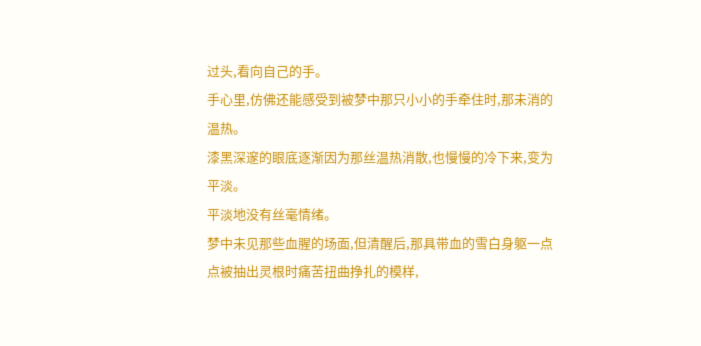过头,看向自己的手。
手心里,仿佛还能感受到被梦中那只小小的手牵住时,那未消的温热。
漆黑深邃的眼底逐渐因为那丝温热消散,也慢慢的冷下来,变为平淡。
平淡地没有丝毫情绪。
梦中未见那些血腥的场面,但清醒后,那具带血的雪白身躯一点点被抽出灵根时痛苦扭曲挣扎的模样,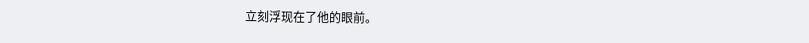立刻浮现在了他的眼前。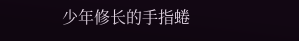少年修长的手指蜷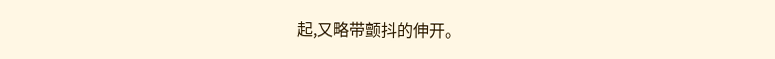起,又略带颤抖的伸开。